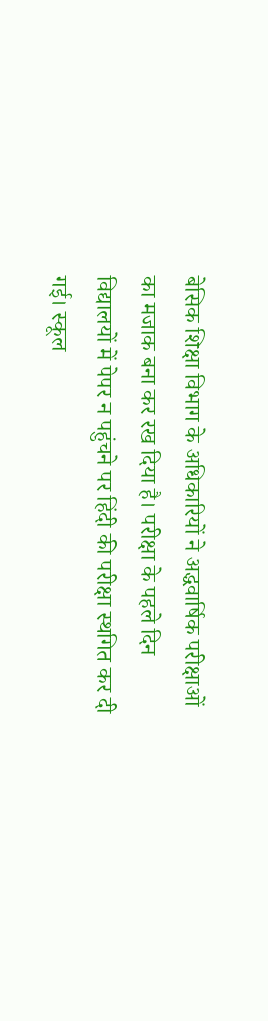बेसिक शिक्षा विभाग के अधिकारियों ने अद्धवार्षिक परीक्षाओं का मजाक बना कर रख दिया है। परीक्षा के पहले दिन विद्यालयों में पेपर न पहुंचने पर हिंदी की परीक्षा स्थगित कर दी गई। स्कूल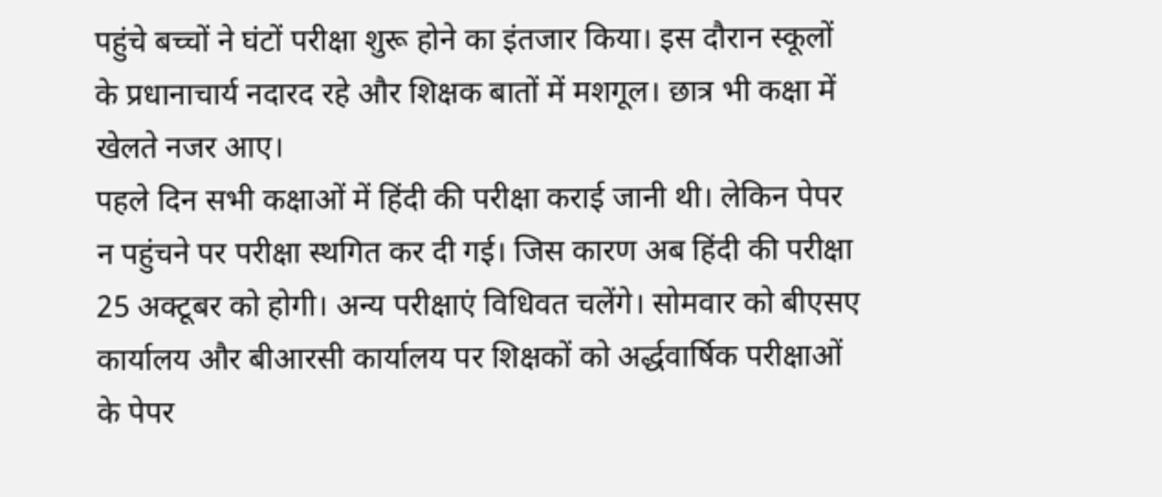पहुंचे बच्चों ने घंटों परीक्षा शुरू होने का इंतजार किया। इस दौरान स्कूलों के प्रधानाचार्य नदारद रहे और शिक्षक बातों में मशगूल। छात्र भी कक्षा में खेलते नजर आए।
पहले दिन सभी कक्षाओं में हिंदी की परीक्षा कराई जानी थी। लेकिन पेपर न पहुंचने पर परीक्षा स्थगित कर दी गई। जिस कारण अब हिंदी की परीक्षा 25 अक्टूबर को होगी। अन्य परीक्षाएं विधिवत चलेंगे। सोमवार को बीएसए कार्यालय और बीआरसी कार्यालय पर शिक्षकों को अर्द्धवार्षिक परीक्षाओं के पेपर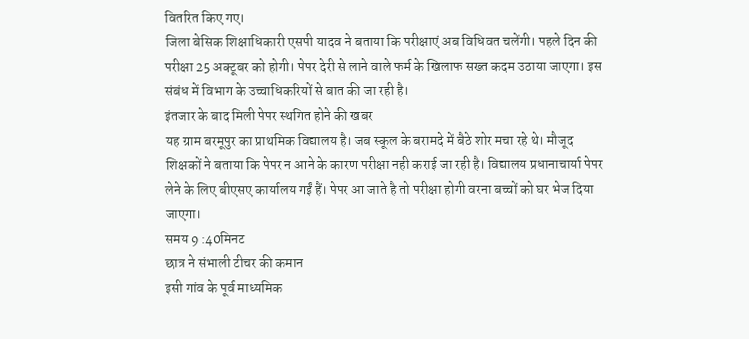वितरित किए गए।
जिला बेसिक शिक्षाधिकारी एसपी यादव ने बताया कि परीक्षाएं अब विधिवत चलेंगी। पहले दिन की परीक्षा 25 अक्टूबर को होगी। पेपर देरी से लाने वाले फर्म के खिलाफ सख्त कदम उठाया जाएगा। इस संबंध में विभाग के उच्चाधिकरियों से बात की जा रही है।
इंतजार के बाद मिली पेपर स्थगित होने की खबर
यह ग्राम बरमूपुर का प्राथमिक विद्यालय है। जब स्कूल के बरामदे में बैठे शोर मचा रहे थे। मौजूद शिक्षकों ने बताया कि पेपर न आने के कारण परीक्षा नही कराई जा रही है। विद्यालय प्रधानाचार्या पेपर लेने के लिए बीएसए कार्यालय गईं हैं। पेपर आ जाते है तो परीक्षा होगी वरना बच्चों को घर भेज दिया जाएगा।
समय 9 :40मिनट
छात्र ने संभाली टीचर की कमान
इसी गांव के पूर्व माध्यमिक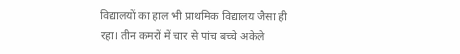विद्यालयों का हाल भी प्राथमिक विद्यालय जैसा ही रहा। तीन कमरों में चार से पांच बच्चे अकेले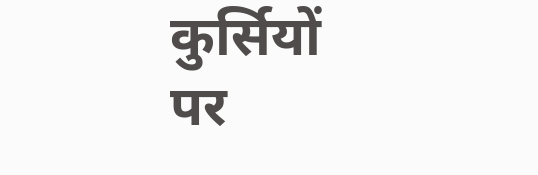कुर्सियों पर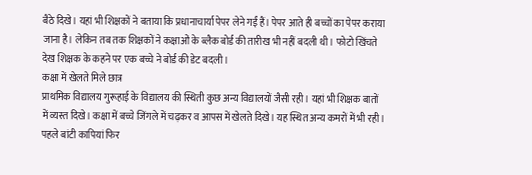बैठे दिखे। यहां भी शिक्षकों ने बताया कि प्रधानाचार्या पेपर लेने गईं हैं। पेपर आते ही बच्चों का पेपर कराया जाना है। लेकिन तब तक शिक्षकों ने कक्षाओं के ब्लैक बोर्ड की तारीख भी नहीं बदली थी। फोटो खिंचते देख शिक्षक के कहने पर एक बच्चे ने बोर्ड की डेट बदली।
कक्षा में खेलते मिले छात्र
प्राथमिक विद्यालय गुरूहाई के विद्यालय की स्थिती कुछ अन्य विद्यालयों जैसी रही। यहां भी शिक्षक बातों में व्यस्त दिखे। कक्षा में बच्चे जिंगले में चढ़कर व आपस में खेलते दिखे। यह स्थित अन्य कमरों में भी रही।
पहले बांटी कापियां फिर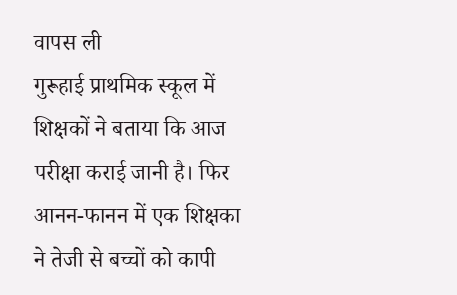वापस ली
गुरूहाई प्राथमिक स्कूल में शिक्षकों ने बताया कि आज परीक्षा कराई जानी है। फिर आनन-फानन में एक शिक्षका ने तेजी से बच्चों को कापी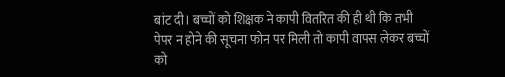बांट दी। बच्चों को शिक्षक ने कापी वितरित की ही थी कि तभी पेपर न होने की सूचना फोन पर मिली तो कापी वापस लेकर बच्चों को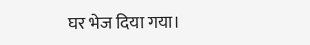घर भेज दिया गया।